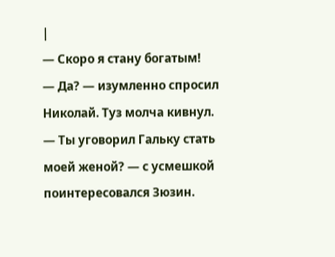|
— Скоро я стану богатым!
— Да? — изумленно спросил Николай. Туз молча кивнул.
— Ты уговорил Гальку стать моей женой? — с усмешкой поинтересовался Зюзин.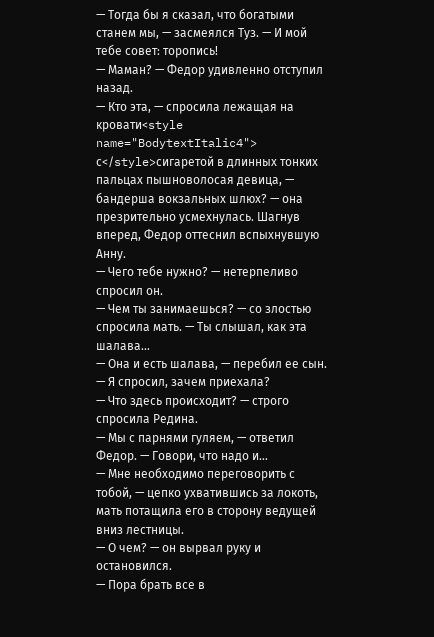— Тогда бы я сказал, что богатыми станем мы, — засмеялся Туз. — И мой тебе совет: торопись!
— Маман? — Федор удивленно отступил назад.
— Кто эта, — спросила лежащая на кровати<style name="BodytextItalic4"> с</style>сигаретой в длинных тонких пальцах пышноволосая девица, — бандерша вокзальных шлюх? — она презрительно усмехнулась. Шагнув вперед, Федор оттеснил вспыхнувшую Анну.
— Чего тебе нужно? — нетерпеливо спросил он.
— Чем ты занимаешься? — со злостью спросила мать. — Ты слышал, как эта шалава…
— Она и есть шалава, — перебил ее сын. — Я спросил, зачем приехала?
— Что здесь происходит? — строго спросила Редина.
— Мы с парнями гуляем, — ответил Федор. — Говори, что надо и…
— Мне необходимо переговорить с тобой, — цепко ухватившись за локоть, мать потащила его в сторону ведущей вниз лестницы.
— О чем? — он вырвал руку и остановился.
— Пора брать все в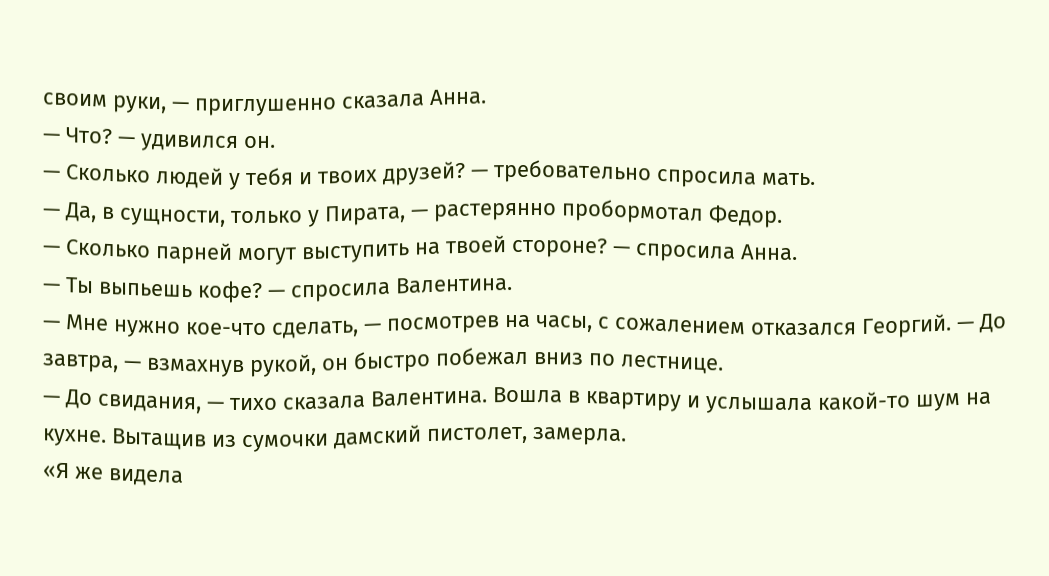своим руки, — приглушенно сказала Анна.
— Что? — удивился он.
— Сколько людей у тебя и твоих друзей? — требовательно спросила мать.
— Да, в сущности, только у Пирата, — растерянно пробормотал Федор.
— Сколько парней могут выступить на твоей стороне? — спросила Анна.
— Ты выпьешь кофе? — спросила Валентина.
— Мне нужно кое-что сделать, — посмотрев на часы, с сожалением отказался Георгий. — До завтра, — взмахнув рукой, он быстро побежал вниз по лестнице.
— До свидания, — тихо сказала Валентина. Вошла в квартиру и услышала какой-то шум на кухне. Вытащив из сумочки дамский пистолет, замерла.
«Я же видела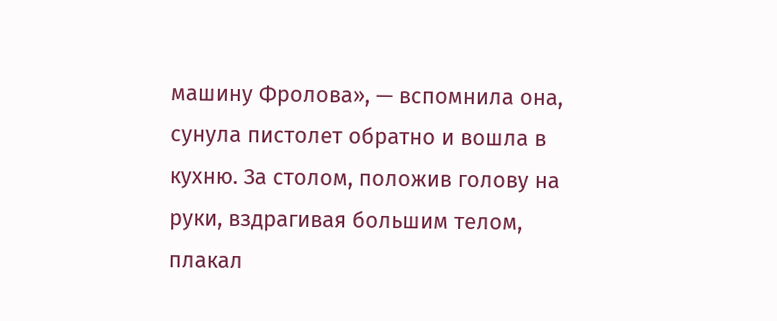машину Фролова», — вспомнила она, сунула пистолет обратно и вошла в кухню. За столом, положив голову на руки, вздрагивая большим телом, плакал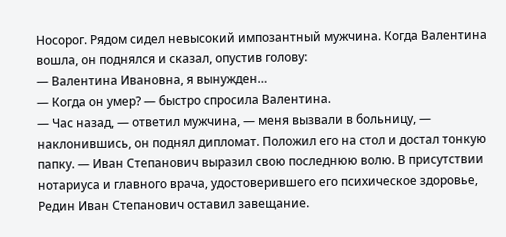Носорог. Рядом сидел невысокий импозантный мужчина. Когда Валентина вошла, он поднялся и сказал, опустив голову:
— Валентина Ивановна, я вынужден…
— Когда он умер? — быстро спросила Валентина.
— Час назад, — ответил мужчина, — меня вызвали в больницу, — наклонившись, он поднял дипломат. Положил его на стол и достал тонкую папку. — Иван Степанович выразил свою последнюю волю. В присутствии нотариуса и главного врача, удостоверившего его психическое здоровье, Редин Иван Степанович оставил завещание.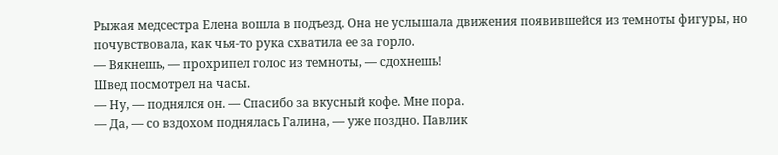Рыжая медсестра Елена вошла в подъезд. Она не услышала движения появившейся из темноты фигуры, но почувствовала, как чья-то рука схватила ее за горло.
— Вякнешь, — прохрипел голос из темноты, — сдохнешь!
Швед посмотрел на часы.
— Ну, — поднялся он. — Спасибо за вкусный кофе. Мне пора.
— Да, — со вздохом поднялась Галина, — уже поздно. Павлик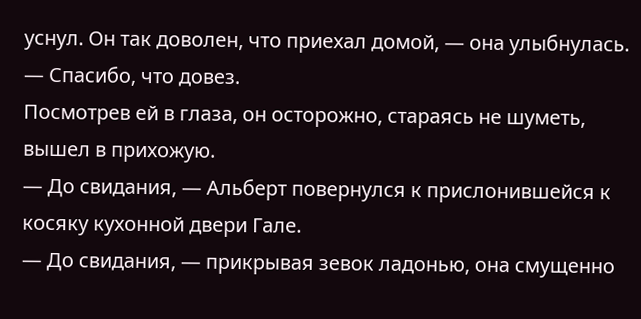уснул. Он так доволен, что приехал домой, — она улыбнулась. — Спасибо, что довез.
Посмотрев ей в глаза, он осторожно, стараясь не шуметь, вышел в прихожую.
— До свидания, — Альберт повернулся к прислонившейся к косяку кухонной двери Гале.
— До свидания, — прикрывая зевок ладонью, она смущенно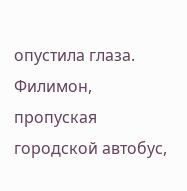опустила глаза.
Филимон, пропуская городской автобус,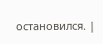остановился. |